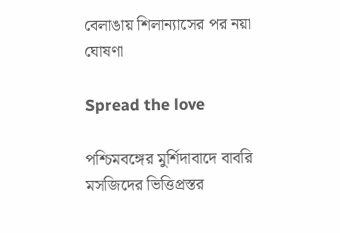বেলাঙায় শিলান্যাসের পর নয়া ঘোষণা

Spread the love

পশ্চিমবঙ্গের মুর্শিদাবাদে বাবরি মসজিদের ভিত্তিপ্রস্তর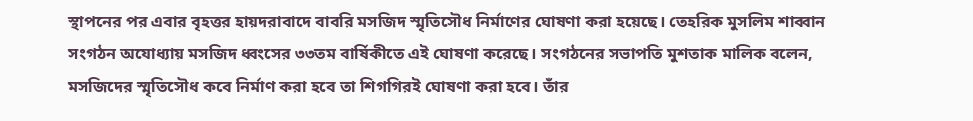স্থাপনের পর এবার বৃহত্তর হায়দরাবাদে বাবরি মসজিদ স্মৃতিসৌধ নির্মাণের ঘোষণা করা হয়েছে। তেহরিক মুসলিম শাব্বান সংগঠন অযোধ্যায় মসজিদ ধ্বংসের ৩৩তম বার্ষিকীতে এই ঘোষণা করেছে। সংগঠনের সভাপতি মুশতাক মালিক বলেন, মসজিদের স্মৃতিসৌধ কবে নির্মাণ করা হবে তা শিগগিরই ঘোষণা করা হবে। তাঁর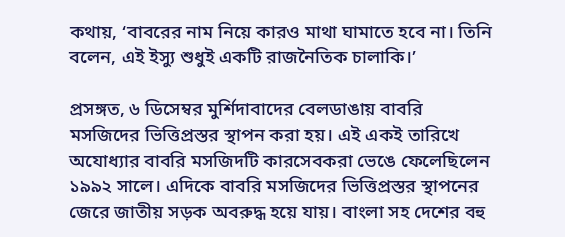কথায়, ‘বাবরের নাম নিয়ে কারও মাথা ঘামাতে হবে না। তিনি বলেন, এই ইস্যু শুধুই একটি রাজনৈতিক চালাকি।’

প্রসঙ্গত, ৬ ডিসেম্বর মুর্শিদাবাদের বেলডাঙায় বাবরি মসজিদের ভিত্তিপ্রস্তর স্থাপন করা হয়। এই একই তারিখে অযোধ্যার বাবরি মসজিদটি কারসেবকরা ভেঙে ফেলেছিলেন ১৯৯২ সালে। এদিকে বাবরি মসজিদের ভিত্তিপ্রস্তর স্থাপনের জেরে জাতীয় সড়ক অবরুদ্ধ হয়ে যায়। বাংলা সহ দেশের বহু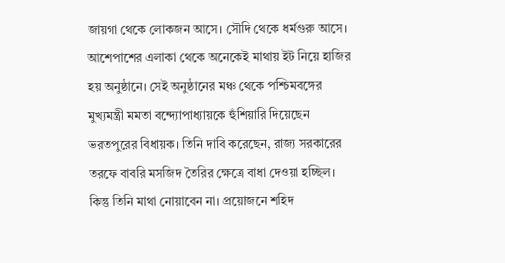জায়গা থেকে লোকজন আসে। সৌদি থেকে ধর্মগুরু আসে। আশেপাশের এলাকা থেকে অনেকেই মাথায় ইট নিয়ে হাজির হয় অনুষ্ঠানে। সেই অনুষ্ঠানের মঞ্চ থেকে পশ্চিমবঙ্গের মুখ্যমন্ত্রী মমতা বন্দ্যোপাধ্যায়কে হুঁশিয়ারি দিয়েছেন ভরতপুরের বিধায়ক। তিনি দাবি করেছেন, রাজ্য সরকারের তরফে বাবরি মসজিদ তৈরির ক্ষেত্রে বাধা দেওয়া হচ্ছিল। কিন্তু তিনি মাথা নোয়াবেন না। প্রয়োজনে শহিদ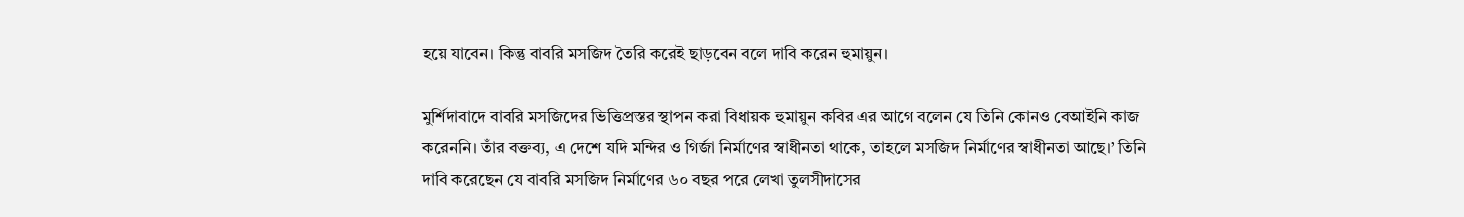হয়ে যাবেন। কিন্তু বাবরি মসজিদ তৈরি করেই ছাড়বেন বলে দাবি করেন হুমায়ুন।

মুর্শিদাবাদে বাবরি মসজিদের ভিত্তিপ্রস্তর স্থাপন করা বিধায়ক হুমায়ুন কবির এর আগে বলেন যে তিনি কোনও বেআইনি কাজ করেননি। তাঁর বক্তব্য, এ দেশে যদি মন্দির ও গির্জা নির্মাণের স্বাধীনতা থাকে, তাহলে মসজিদ নির্মাণের স্বাধীনতা আছে।’ তিনি দাবি করেছেন যে বাবরি মসজিদ নির্মাণের ৬০ বছর পরে লেখা তুলসীদাসের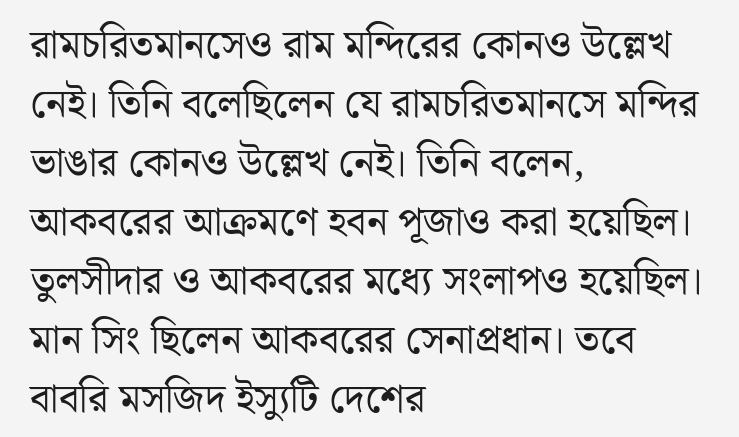রামচরিতমানসেও রাম মন্দিরের কোনও উল্লেখ নেই। তিনি বলেছিলেন যে রামচরিতমানসে মন্দির ভাঙার কোনও উল্লেখ নেই। তিনি বলেন, আকবরের আক্রমণে হবন পূজাও করা হয়েছিল। তুলসীদার ও আকবরের মধ্যে সংলাপও হয়েছিল। মান সিং ছিলেন আকবরের সেনাপ্রধান। তবে বাবরি মসজিদ ইস্যুটি দেশের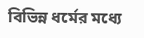বিভিন্ন ধর্মের মধ্যে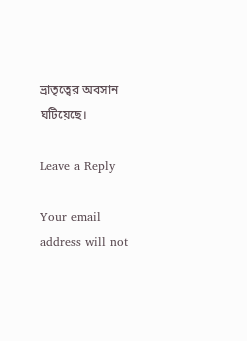ভ্রাতৃত্বের অবসান ঘটিয়েছে।

Leave a Reply

Your email address will not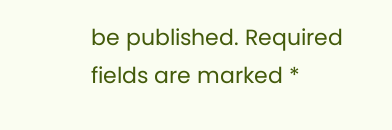be published. Required fields are marked *